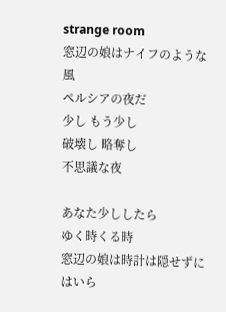strange room
窓辺の娘はナイフのような風
ペルシアの夜だ
少し もう少し
破壊し 略奪し
不思議な夜

あなた少ししたら
ゆく時くる時
窓辺の娘は時計は隠せずにはいら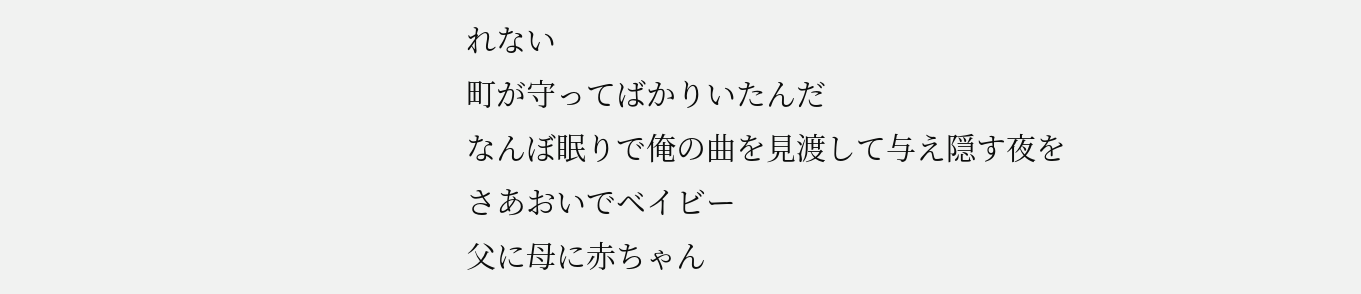れない
町が守ってばかりいたんだ
なんぼ眠りで俺の曲を見渡して与え隠す夜を
さあおいでベイビー
父に母に赤ちゃん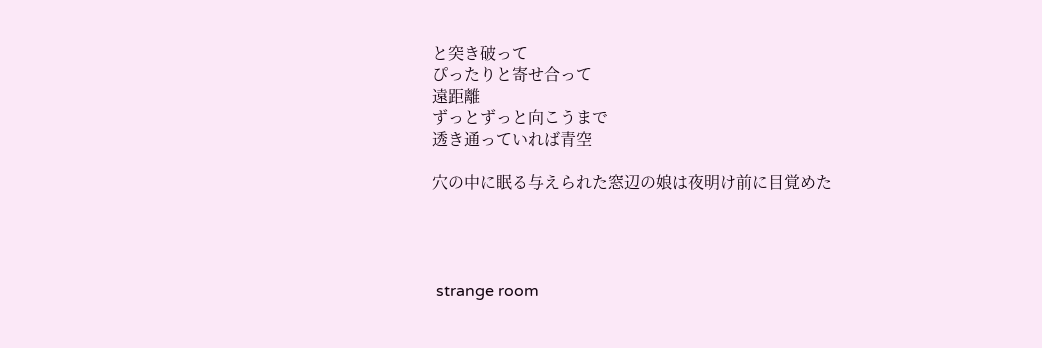と突き破って
ぴったりと寄せ合って
遠距離
ずっとずっと向こうまで
透き通っていれば青空

穴の中に眠る与えられた窓辺の娘は夜明け前に目覚めた




 strange room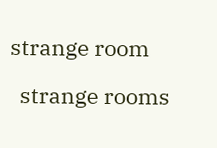strange room

  strange rooms